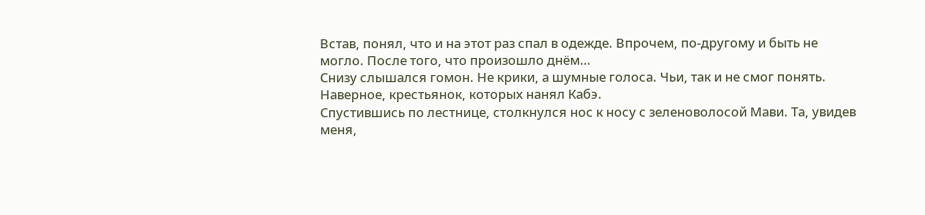Встав, понял, что и на этот раз спал в одежде. Впрочем, по-другому и быть не могло. После того, что произошло днём…
Снизу слышался гомон. Не крики, а шумные голоса. Чьи, так и не смог понять. Наверное, крестьянок, которых нанял Кабэ.
Спустившись по лестнице, столкнулся нос к носу с зеленоволосой Мави. Та, увидев меня,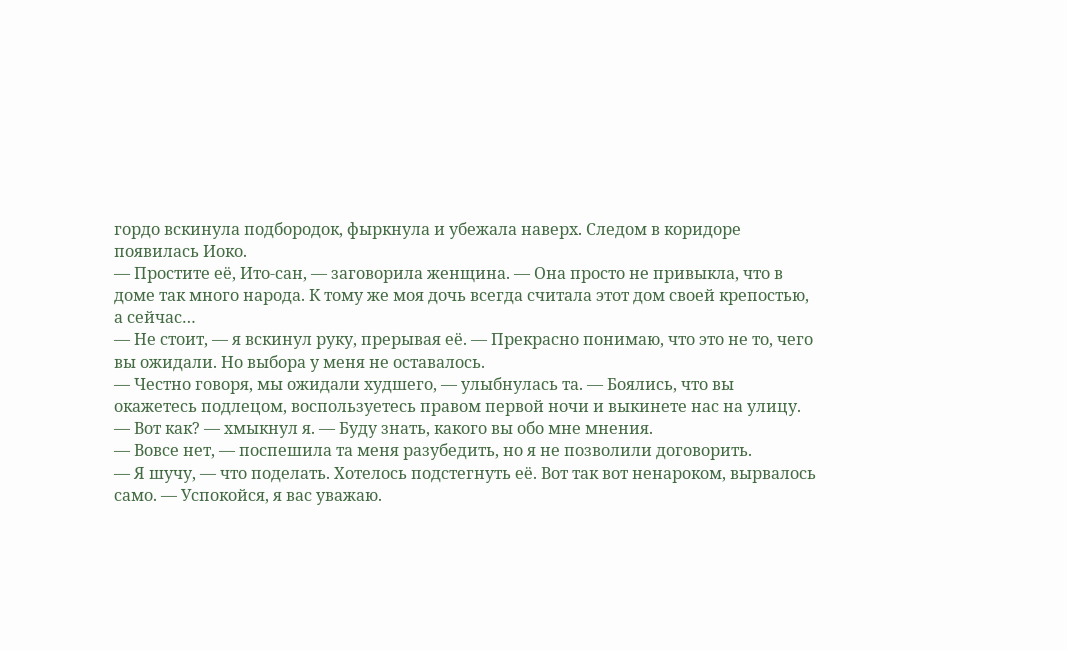гордо вскинула подбородок, фыркнула и убежала наверх. Следом в коридоре появилась Иоко.
— Простите её, Ито-сан, — заговорила женщина. — Она просто не привыкла, что в доме так много народа. К тому же моя дочь всегда считала этот дом своей крепостью, а сейчас…
— Не стоит, — я вскинул руку, прерывая её. — Прекрасно понимаю, что это не то, чего вы ожидали. Но выбора у меня не оставалось.
— Честно говоря, мы ожидали худшего, — улыбнулась та. — Боялись, что вы окажетесь подлецом, воспользуетесь правом первой ночи и выкинете нас на улицу.
— Вот как? — хмыкнул я. — Буду знать, какого вы обо мне мнения.
— Вовсе нет, — поспешила та меня разубедить, но я не позволили договорить.
— Я шучу, — что поделать. Хотелось подстегнуть её. Вот так вот ненароком, вырвалось само. — Успокойся, я вас уважаю.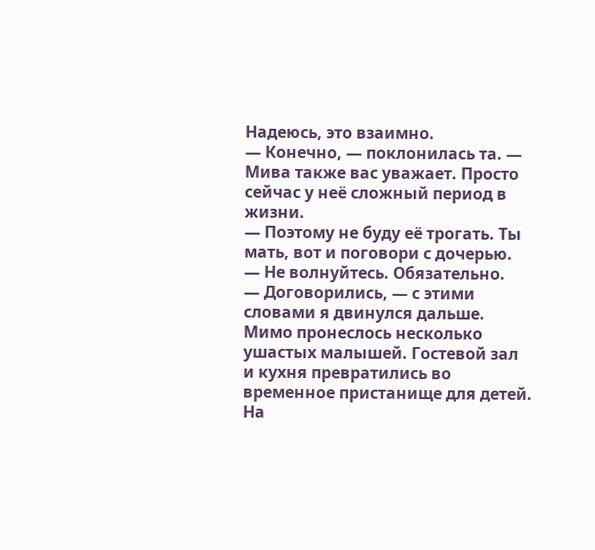Надеюсь, это взаимно.
— Конечно, — поклонилась та. — Мива также вас уважает. Просто сейчас у неё сложный период в жизни.
— Поэтому не буду её трогать. Ты мать, вот и поговори с дочерью.
— Не волнуйтесь. Обязательно.
— Договорились, — с этими словами я двинулся дальше.
Мимо пронеслось несколько ушастых малышей. Гостевой зал и кухня превратились во временное пристанище для детей. На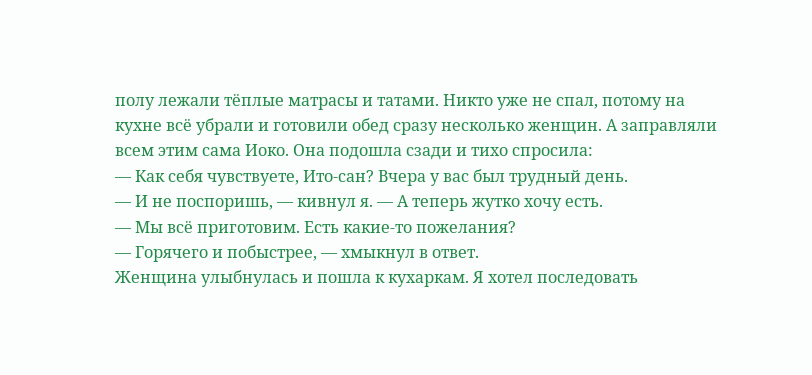полу лежали тёплые матрасы и татами. Никто уже не спал, потому на кухне всё убрали и готовили обед сразу несколько женщин. А заправляли всем этим сама Иоко. Она подошла сзади и тихо спросила:
— Как себя чувствуете, Ито-сан? Вчера у вас был трудный день.
— И не поспоришь, — кивнул я. — А теперь жутко хочу есть.
— Мы всё приготовим. Есть какие-то пожелания?
— Горячего и побыстрее, — хмыкнул в ответ.
Женщина улыбнулась и пошла к кухаркам. Я хотел последовать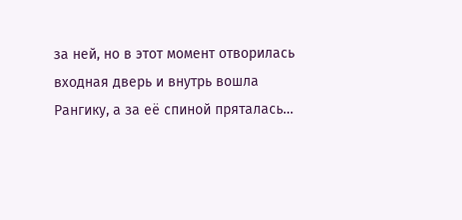за ней, но в этот момент отворилась входная дверь и внутрь вошла Рангику, а за её спиной пряталась…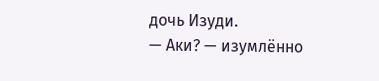дочь Изуди.
— Аки? — изумлённо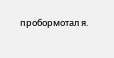пробормотал я.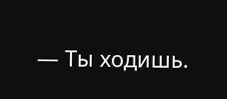— Ты ходишь.